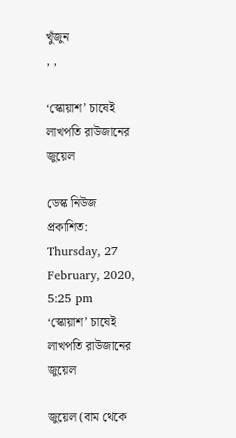খুঁজুন
, ,

‘স্কোয়াশ’ চাষেই লাখপতি রাউজানের জুয়েল

ডেস্ক নিউজ
প্রকাশিত: Thursday, 27 February, 2020, 5:25 pm
‘স্কোয়াশ’ চাষেই লাখপতি রাউজানের জুয়েল

জুয়েল (বাম থেকে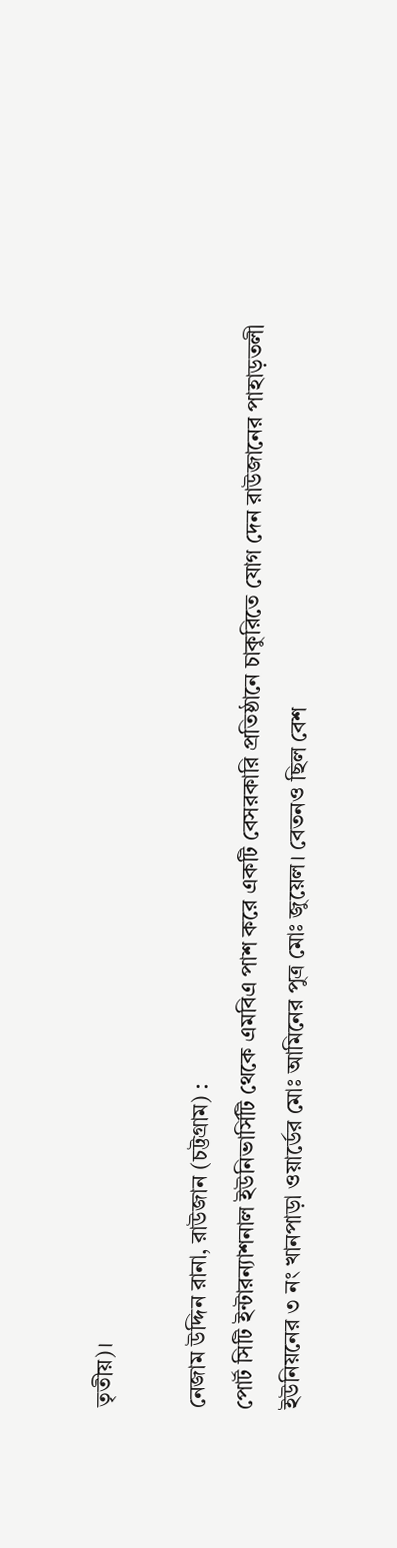তৃতীয়)।

নেজাম উদ্দিন রানা, রাউজান (চট্টগ্রাম) :
পোর্ট সিটি ইন্টারন্যাশনাল ইউনিভার্সিটি থেকে এমবিএ পাশ করে একটি বেসরকারি প্রতিষ্ঠানে চাকুরিতে যোগ দেন রাউজানের পাহাড়তলী ইউনিয়নের ৩ নং খানপাড়া ওয়ার্ডের মোঃ আমিনের পুত্র মোঃ জুয়েল। বেতনও ছিল বেশ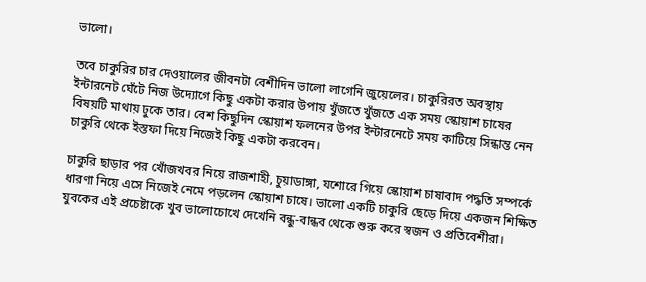ভালো।

তবে চাকুরির চার দেওয়ালের জীবনটা বেশীদিন ভালো লাগেনি জুয়েলের। চাকুরিরত অবস্থায় ইন্টারনেট ঘেঁটে নিজ উদ্যোগে কিছু একটা করার উপায় খুঁজতে খুঁজতে এক সময় স্কোয়াশ চাষের বিষয়টি মাথায় ঢুকে তার। বেশ কিছুদিন স্কোয়াশ ফলনের উপর ইন্টারনেটে সময় কাটিয়ে সিন্ধান্ত নেন চাকুরি থেকে ইস্তফা দিয়ে নিজেই কিছু একটা করবেন।

চাকুরি ছাড়ার পর খোঁজখবর নিয়ে রাজশাহী, চুয়াডাঙ্গা, যশোরে গিয়ে স্কোয়াশ চাষাবাদ পদ্ধতি সম্পর্কে ধারণা নিয়ে এসে নিজেই নেমে পড়লেন স্কোয়াশ চাষে। ভালো একটি চাকুরি ছেড়ে দিয়ে একজন শিক্ষিত যুবকের এই প্রচেষ্টাকে খুব ভালোচোখে দেখেনি বন্ধু-বান্ধব থেকে শুরু করে স্বজন ও প্রতিবেশীরা।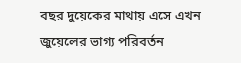বছর দুয়েকের মাথায় এসে এখন জুয়েলের ভাগ্য পরিবর্তন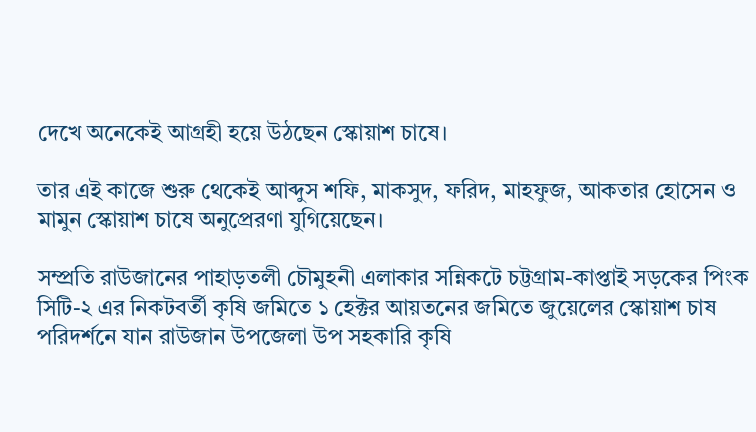দেখে অনেকেই আগ্রহী হয়ে উঠছেন স্কোয়াশ চাষে।

তার এই কাজে শুরু থেকেই আব্দুস শফি, মাকসুদ, ফরিদ, মাহফুজ, আকতার হোসেন ও মামুন স্কোয়াশ চাষে অনুপ্রেরণা যুগিয়েছেন।

সম্প্রতি রাউজানের পাহাড়তলী চৌমুহনী এলাকার সন্নিকটে চট্টগ্রাম-কাপ্তাই সড়কের পিংক সিটি-২ এর নিকটবর্তী কৃষি জমিতে ১ হেক্টর আয়তনের জমিতে জুয়েলের স্কোয়াশ চাষ পরিদর্শনে যান রাউজান উপজেলা উপ সহকারি কৃষি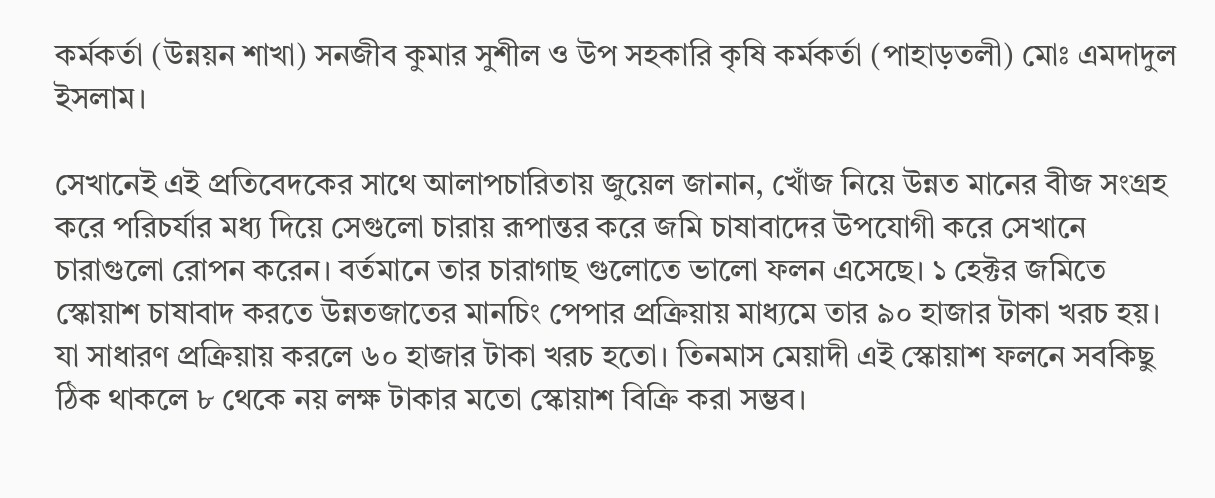কর্মকর্তা (উন্নয়ন শাখা) সনজীব কুমার সুশীল ও উপ সহকারি কৃষি কর্মকর্তা (পাহাড়তলী) মোঃ এমদাদুল ইসলাম।

সেখানেই এই প্রতিবেদকের সাথে আলাপচারিতায় জুয়েল জানান, খোঁজ নিয়ে উন্নত মানের বীজ সংগ্রহ করে পরিচর্যার মধ্য দিয়ে সেগুলো চারায় রূপান্তর করে জমি চাষাবাদের উপযোগী করে সেখানে চারাগুলো রোপন করেন। বর্তমানে তার চারাগাছ গুলোতে ভালো ফলন এসেছে। ১ হেক্টর জমিতে স্কোয়াশ চাষাবাদ করতে উন্নতজাতের মানচিং পেপার প্রক্রিয়ায় মাধ্যমে তার ৯০ হাজার টাকা খরচ হয়। যা সাধারণ প্রক্রিয়ায় করলে ৬০ হাজার টাকা খরচ হতো। তিনমাস মেয়াদী এই স্কোয়াশ ফলনে সবকিছু ঠিক থাকলে ৮ থেকে নয় লক্ষ টাকার মতো স্কোয়াশ বিক্রি করা সম্ভব।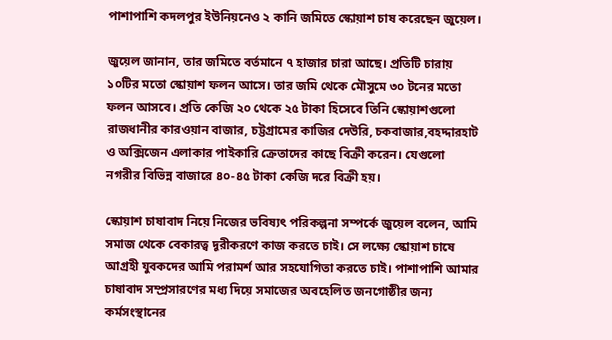পাশাপাশি কদলপুর ইউনিয়নেও ২ কানি জমিতে স্কোয়াশ চাষ করেছেন জুয়েল।

জুয়েল জানান, তার জমিতে বর্তমানে ৭ হাজার চারা আছে। প্রতিটি চারায় ১০টির মতো স্কোয়াশ ফলন আসে। তার জমি থেকে মৌসুমে ৩০ টনের মতো ফলন আসবে। প্রতি কেজি ২০ থেকে ২৫ টাকা হিসেবে তিনি স্কোয়াশগুলো রাজধানীর কারওয়ান বাজার, চট্টগ্রামের কাজির দেউরি, চকবাজার,বহদ্দারহাট ও অক্সিজেন এলাকার পাইকারি ক্রেতাদের কাছে বিক্রী করেন। যেগুলো নগরীর বিভিন্ন বাজারে ৪০-৪৫ টাকা কেজি দরে বিক্রী হয়।

স্কোয়াশ চাষাবাদ নিয়ে নিজের ভবিষ্যৎ পরিকল্পনা সম্পর্কে জুয়েল বলেন, আমি সমাজ থেকে বেকারত্ব দূরীকরণে কাজ করতে চাই। সে লক্ষ্যে স্কোয়াশ চাষে আগ্রহী যুবকদের আমি পরামর্শ আর সহযোগিতা করতে চাই। পাশাপাশি আমার চাষাবাদ সম্প্রসারণের মধ্য দিয়ে সমাজের অবহেলিত জনগোষ্ঠীর জন্য কর্মসংস্থানের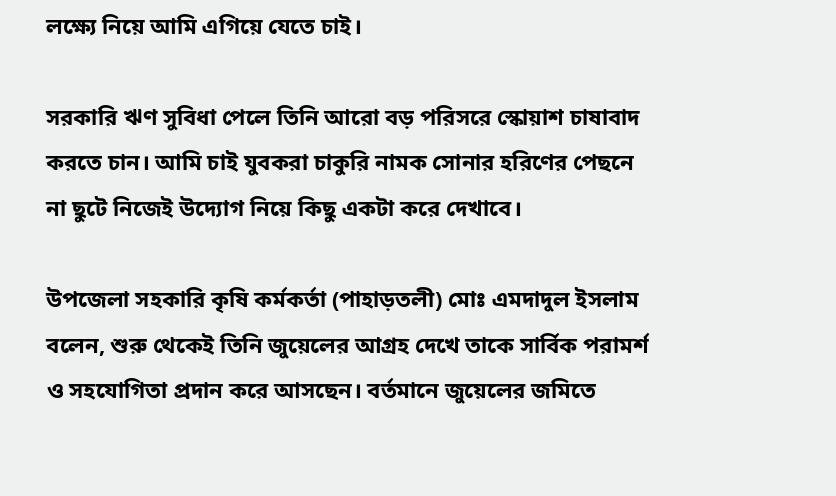লক্ষ্যে নিয়ে আমি এগিয়ে যেতে চাই।

সরকারি ঋণ সুবিধা পেলে তিনি আরো বড় পরিসরে স্কোয়াশ চাষাবাদ করতে চান। আমি চাই যুবকরা চাকুরি নামক সোনার হরিণের পেছনে না ছুটে নিজেই উদ্যোগ নিয়ে কিছু একটা করে দেখাবে।

উপজেলা সহকারি কৃষি কর্মকর্তা (পাহাড়তলী) মোঃ এমদাদুল ইসলাম বলেন, শুরু থেকেই তিনি জুয়েলের আগ্রহ দেখে তাকে সার্বিক পরামর্শ ও সহযোগিতা প্রদান করে আসছেন। বর্তমানে জুয়েলের জমিতে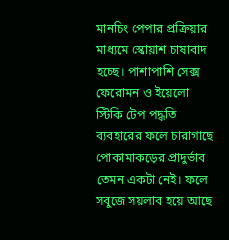মানচিং পেপার প্রক্রিয়ার মাধ্যমে স্কোয়াশ চাষাবাদ হচ্ছে। পাশাপাশি সেক্স ফেরোমন ও ইয়েলো স্টিকি টেপ পদ্ধতি ব্যবহারের ফলে চারাগাছে পোকামাকড়ের প্রাদুর্ভাব তেমন একটা নেই। ফলে সবুজে সয়লাব হয়ে আছে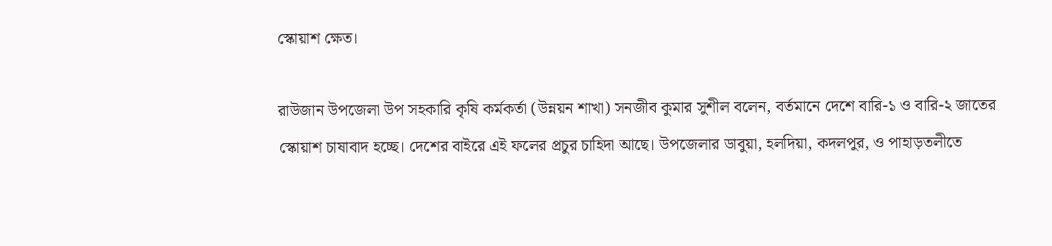স্কোয়াশ ক্ষেত।

রাউজান উপজেলা উপ সহকারি কৃষি কর্মকর্তা (উন্নয়ন শাখা) সনজীব কুমার সুশীল বলেন, বর্তমানে দেশে বারি-১ ও বারি-২ জাতের স্কোয়াশ চাষাবাদ হচ্ছে। দেশের বাইরে এই ফলের প্রচুর চাহিদা আছে। উপজেলার ডাবুয়া, হলদিয়া, কদলপুর, ও পাহাড়তলীতে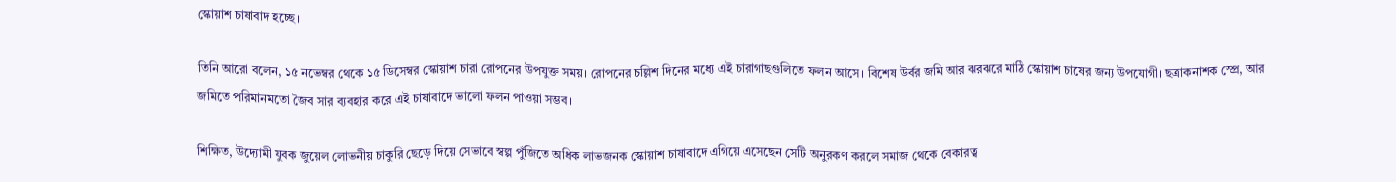স্কোয়াশ চাষাবাদ হচ্ছে।

তিনি আরো বলেন, ১৫ নভেম্বর থেকে ১৫ ডিসেম্বর স্কোয়াশ চারা রোপনের উপযুক্ত সময়। রোপনের চল্লিশ দিনের মধ্যে এই চারাগাছগুলিতে ফলন আসে। বিশেষ উর্বর জমি আর ঝরঝরে মাঠি স্কোয়াশ চাষের জন্য উপযোগী। ছত্রাকনাশক স্প্রে, আর জমিতে পরিমানমতো জৈব সার ব্যবহার করে এই চাষাবাদে ভালো ফলন পাওয়া সম্ভব।

শিক্ষিত, উদ্যোমী যুবক জুয়েল লোভনীয় চাকুরি ছেড়ে দিয়ে সেভাবে স্বল্প পুঁজিতে অধিক লাভজনক স্কোয়াশ চাষাবাদে এগিয়ে এসেছেন সেটি অনুরকণ করলে সমাজ থেকে বেকারত্ব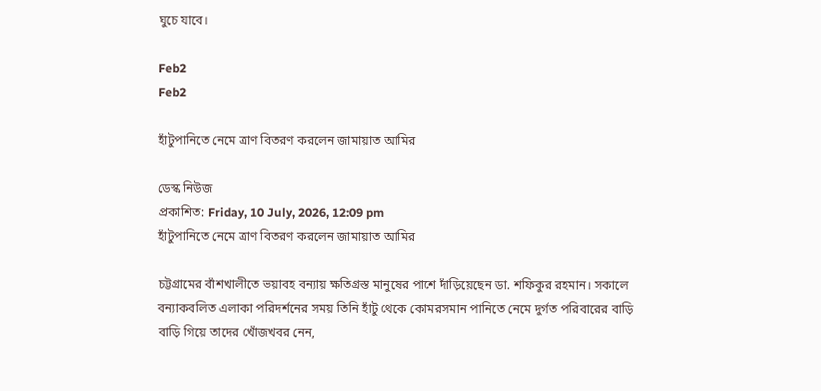ঘুচে যাবে।

Feb2
Feb2

হাঁটুপানিতে নেমে ত্রাণ বিতরণ করলেন জামায়াত আমির

ডেস্ক নিউজ
প্রকাশিত: Friday, 10 July, 2026, 12:09 pm
হাঁটুপানিতে নেমে ত্রাণ বিতরণ করলেন জামায়াত আমির

চট্টগ্রামের বাঁশখালীতে ভয়াবহ বন্যায় ক্ষতিগ্রস্ত মানুষের পাশে দাঁড়িয়েছেন ডা. শফিকুর রহমান। সকালে বন্যাকবলিত এলাকা পরিদর্শনের সময় তিনি হাঁটু থেকে কোমরসমান পানিতে নেমে দুর্গত পরিবারের বাড়ি বাড়ি গিয়ে তাদের খোঁজখবর নেন,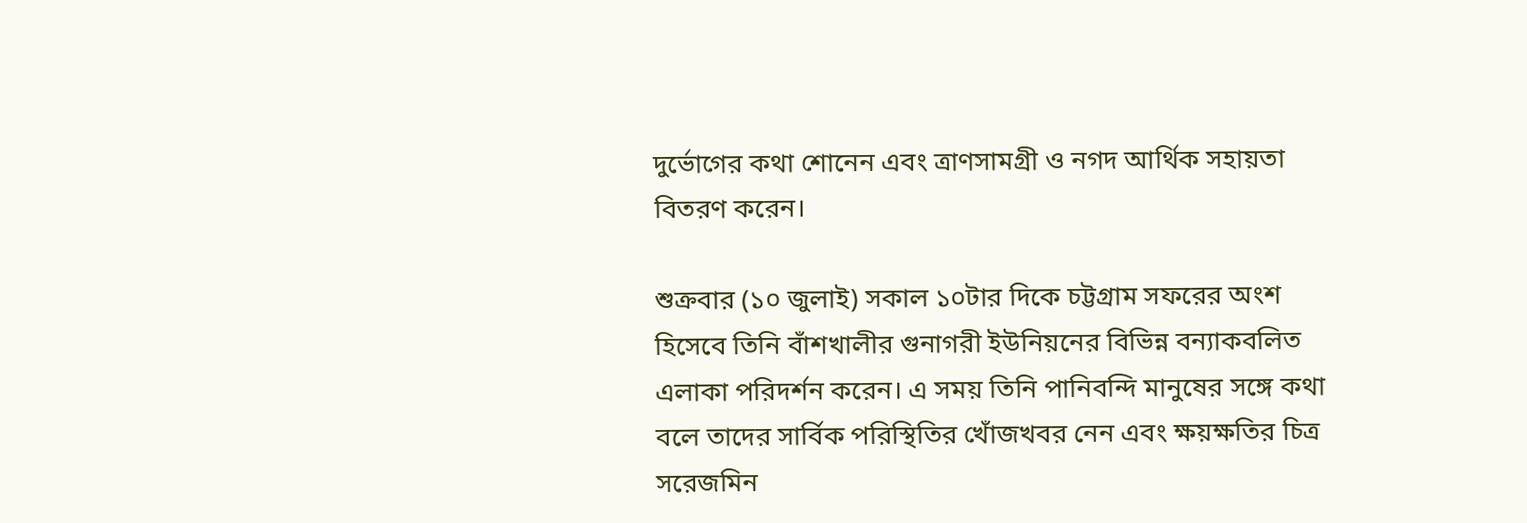দুর্ভোগের কথা শোনেন এবং ত্রাণসামগ্রী ও নগদ আর্থিক সহায়তা বিতরণ করেন।

শুক্রবার (১০ জুলাই) সকাল ১০টার দিকে চট্টগ্রাম সফরের অংশ হিসেবে তিনি বাঁশখালীর গুনাগরী ইউনিয়নের বিভিন্ন বন্যাকবলিত এলাকা পরিদর্শন করেন। এ সময় তিনি পানিবন্দি মানুষের সঙ্গে কথা বলে তাদের সার্বিক পরিস্থিতির খোঁজখবর নেন এবং ক্ষয়ক্ষতির চিত্র সরেজমিন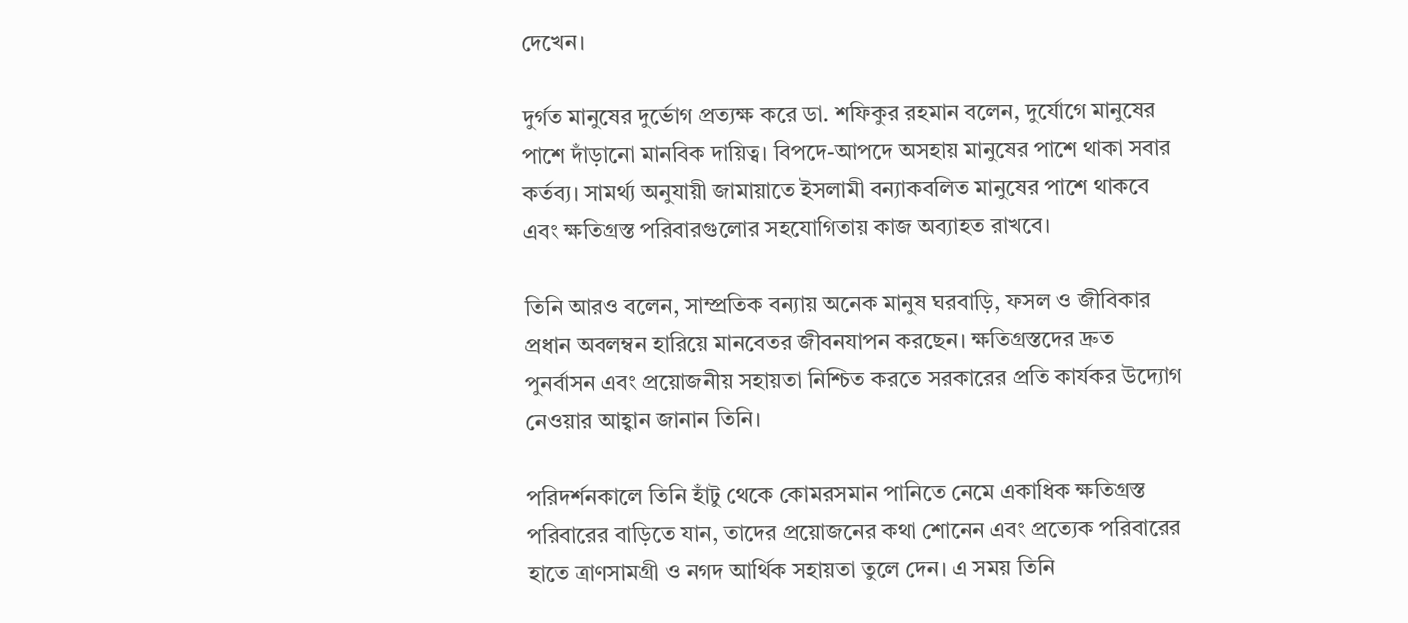দেখেন।

দুর্গত মানুষের দুর্ভোগ প্রত্যক্ষ করে ডা. শফিকুর রহমান বলেন, দুর্যোগে মানুষের পাশে দাঁড়ানো মানবিক দায়িত্ব। বিপদে-আপদে অসহায় মানুষের পাশে থাকা সবার কর্তব্য। সামর্থ্য অনুযায়ী জামায়াতে ইসলামী বন্যাকবলিত মানুষের পাশে থাকবে এবং ক্ষতিগ্রস্ত পরিবারগুলোর সহযোগিতায় কাজ অব্যাহত রাখবে।

তিনি আরও বলেন, সাম্প্রতিক বন্যায় অনেক মানুষ ঘরবাড়ি, ফসল ও জীবিকার প্রধান অবলম্বন হারিয়ে মানবেতর জীবনযাপন করছেন। ক্ষতিগ্রস্তদের দ্রুত পুনর্বাসন এবং প্রয়োজনীয় সহায়তা নিশ্চিত করতে সরকারের প্রতি কার্যকর উদ্যোগ নেওয়ার আহ্বান জানান তিনি।

পরিদর্শনকালে তিনি হাঁটু থেকে কোমরসমান পানিতে নেমে একাধিক ক্ষতিগ্রস্ত পরিবারের বাড়িতে যান, তাদের প্রয়োজনের কথা শোনেন এবং প্রত্যেক পরিবারের হাতে ত্রাণসামগ্রী ও নগদ আর্থিক সহায়তা তুলে দেন। এ সময় তিনি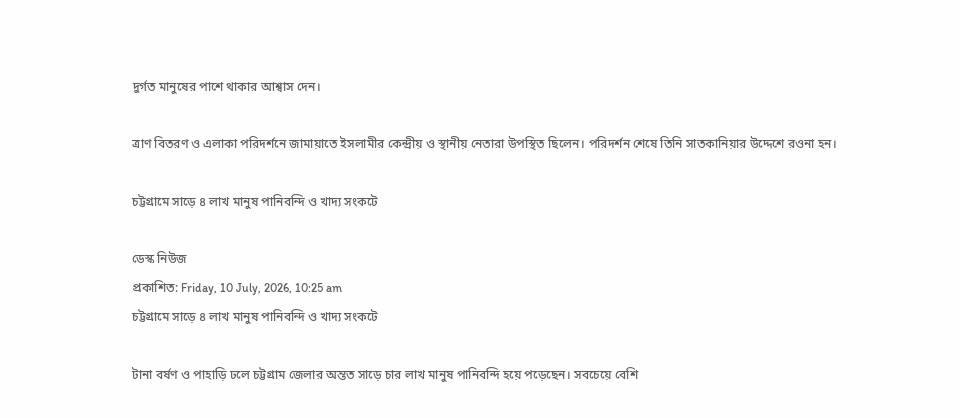দুর্গত মানুষের পাশে থাকার আশ্বাস দেন।

ত্রাণ বিতরণ ও এলাকা পরিদর্শনে জামায়াতে ইসলামীর কেন্দ্রীয় ও স্থানীয় নেতারা উপস্থিত ছিলেন। পরিদর্শন শেষে তিনি সাতকানিয়ার উদ্দেশে রওনা হন।

চট্টগ্রামে সাড়ে ৪ লাখ মানুষ পানিবন্দি ও খাদ্য সংকটে

ডেস্ক নিউজ
প্রকাশিত: Friday, 10 July, 2026, 10:25 am
চট্টগ্রামে সাড়ে ৪ লাখ মানুষ পানিবন্দি ও খাদ্য সংকটে

টানা বর্ষণ ও পাহাড়ি ঢলে চট্টগ্রাম জেলার অন্তত সাড়ে চার লাখ মানুষ পানিবন্দি হয়ে পড়েছেন। সবচেয়ে বেশি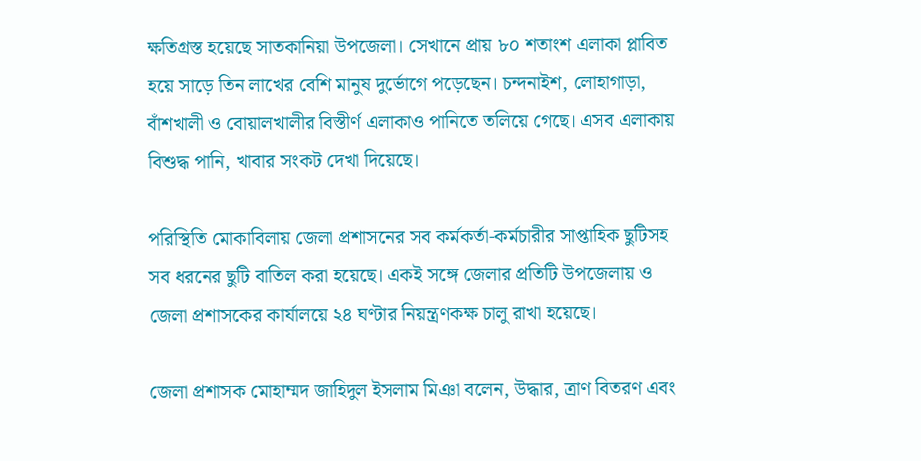ক্ষতিগ্রস্ত হয়েছে সাতকানিয়া উপজেলা। সেখানে প্রায় ৮০ শতাংশ এলাকা প্লাবিত হয়ে সাড়ে তিন লাখের বেশি মানুষ দুর্ভোগে পড়েছেন। চন্দনাইশ, লোহাগাড়া, বাঁশখালী ও বোয়ালখালীর বিস্তীর্ণ এলাকাও পানিতে তলিয়ে গেছে। এসব এলাকায় বিশুদ্ধ পানি, খাবার সংকট দেখা দিয়েছে।

পরিস্থিতি মোকাবিলায় জেলা প্রশাসনের সব কর্মকর্তা-কর্মচারীর সাপ্তাহিক ছুটিসহ সব ধরনের ছুটি বাতিল করা হয়েছে। একই সঙ্গে জেলার প্রতিটি উপজেলায় ও জেলা প্রশাসকের কার্যালয়ে ২৪ ঘণ্টার নিয়ন্ত্রণকক্ষ চালু রাখা হয়েছে।

জেলা প্রশাসক মোহাম্মদ জাহিদুল ইসলাম মিঞা বলেন, উদ্ধার, ত্রাণ বিতরণ এবং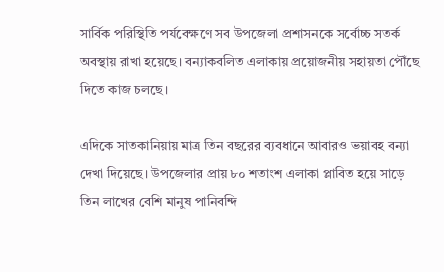সার্বিক পরিস্থিতি পর্যবেক্ষণে সব উপজেলা প্রশাসনকে সর্বোচ্চ সতর্ক অবস্থায় রাখা হয়েছে। বন্যাকবলিত এলাকায় প্রয়োজনীয় সহায়তা পৌঁছে দিতে কাজ চলছে।

এদিকে সাতকানিয়ায় মাত্র তিন বছরের ব্যবধানে আবারও ভয়াবহ বন্যা দেখা দিয়েছে। উপজেলার প্রায় ৮০ শতাংশ এলাকা প্লাবিত হয়ে সাড়ে তিন লাখের বেশি মানুষ পানিবন্দি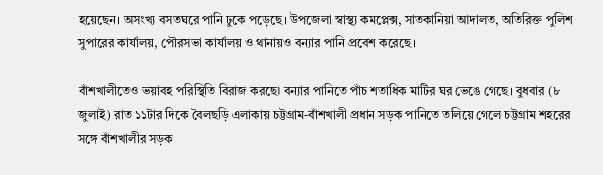হয়েছেন। অসংখ্য বসতঘরে পানি ঢুকে পড়েছে। উপজেলা স্বাস্থ্য কমপ্লেক্স, সাতকানিয়া আদালত, অতিরিক্ত পুলিশ সুপারের কার্যালয়, পৌরসভা কার্যালয় ও থানায়ও বন্যার পানি প্রবেশ করেছে।

বাঁশখালীতেও ভয়াবহ পরিস্থিতি বিরাজ করছে৷ বন্যার পানিতে পাঁচ শতাধিক মাটির ঘর ভেঙে গেছে। বুধবার (৮ জুলাই) রাত ১১টার দিকে বৈলছড়ি এলাকায় চট্টগ্রাম-বাঁশখালী প্রধান সড়ক পানিতে তলিয়ে গেলে চট্টগ্রাম শহরের সঙ্গে বাঁশখালীর সড়ক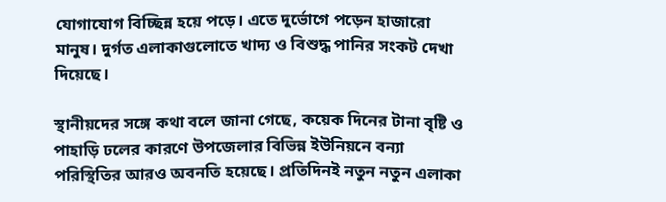যোগাযোগ বিচ্ছিন্ন হয়ে পড়ে। এতে দুর্ভোগে পড়েন হাজারো মানুষ। দুর্গত এলাকাগুলোতে খাদ্য ও বিশুদ্ধ পানির সংকট দেখা দিয়েছে।

স্থানীয়দের সঙ্গে কথা বলে জানা গেছে, কয়েক দিনের টানা বৃষ্টি ও পাহাড়ি ঢলের কারণে উপজেলার বিভিন্ন ইউনিয়নে বন্যা পরিস্থিতির আরও অবনতি হয়েছে। প্রতিদিনই নতুন নতুন এলাকা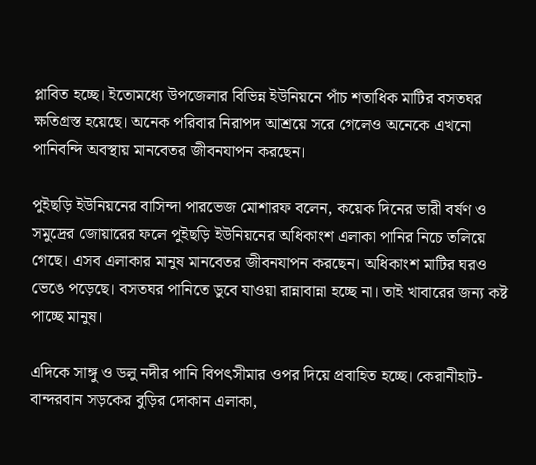প্লাবিত হচ্ছে। ইতোমধ্যে উপজেলার বিভিন্ন ইউনিয়নে পাঁচ শতাধিক মাটির বসতঘর ক্ষতিগ্রস্ত হয়েছে। অনেক পরিবার নিরাপদ আশ্রয়ে সরে গেলেও অনেকে এখনো পানিবন্দি অবস্থায় মানবেতর জীবনযাপন করছেন।

পুইছড়ি ইউনিয়নের বাসিন্দা পারভেজ মোশারফ বলেন, কয়েক দিনের ভারী বর্ষণ ও সমুদ্রের জোয়ারের ফলে পুইছড়ি ইউনিয়নের অধিকাংশ এলাকা পানির নিচে তলিয়ে গেছে। এসব এলাকার মানুষ মানবেতর জীবনযাপন করছেন। অধিকাংশ মাটির ঘরও ভেঙে পড়েছে। বসতঘর পানিতে ডুবে যাওয়া রান্নাবান্না হচ্ছে না। তাই খাবারের জন্য কষ্ট পাচ্ছে মানুষ।

এদিকে সাঙ্গু ও ডলু নদীর পানি বিপৎসীমার ওপর দিয়ে প্রবাহিত হচ্ছে। কেরানীহাট-বান্দরবান সড়কের বুড়ির দোকান এলাকা,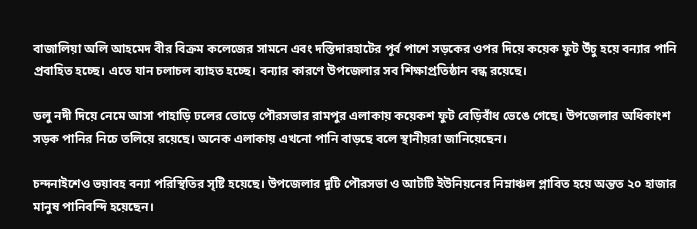বাজালিয়া অলি আহমেদ বীর বিক্রম কলেজের সামনে এবং দস্তিদারহাটের পূর্ব পাশে সড়কের ওপর দিয়ে কয়েক ফুট উঁচু হয়ে বন্যার পানি প্রবাহিত হচ্ছে। এতে যান চলাচল ব্যাহত হচ্ছে। বন্যার কারণে উপজেলার সব শিক্ষাপ্রতিষ্ঠান বন্ধ রয়েছে।

ডলু নদী দিয়ে নেমে আসা পাহাড়ি ঢলের তোড়ে পৌরসভার রামপুর এলাকায় কয়েকশ ফুট বেড়িবাঁধ ভেঙে গেছে। উপজেলার অধিকাংশ সড়ক পানির নিচে তলিয়ে রয়েছে। অনেক এলাকায় এখনো পানি বাড়ছে বলে স্থানীয়রা জানিয়েছেন।

চন্দনাইশেও ভয়াবহ বন্যা পরিস্থিতির সৃষ্টি হয়েছে। উপজেলার দুটি পৌরসভা ও আটটি ইউনিয়নের নিম্নাঞ্চল প্লাবিত হয়ে অন্তত ২০ হাজার মানুষ পানিবন্দি হয়েছেন।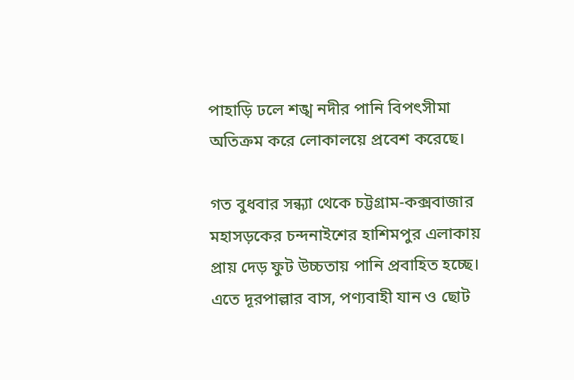পাহাড়ি ঢলে শঙ্খ নদীর পানি বিপৎসীমা অতিক্রম করে লোকালয়ে প্রবেশ করেছে।

গত বুধবার সন্ধ্যা থেকে চট্টগ্রাম-কক্সবাজার মহাসড়কের চন্দনাইশের হাশিমপুর এলাকায় প্রায় দেড় ফুট উচ্চতায় পানি প্রবাহিত হচ্ছে। এতে দূরপাল্লার বাস, পণ্যবাহী যান ও ছোট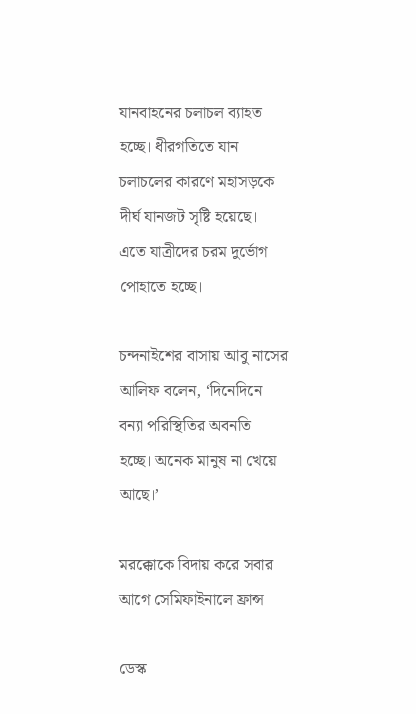যানবাহনের চলাচল ব্যাহত হচ্ছে। ধীরগতিতে যান চলাচলের কারণে মহাসড়কে দীর্ঘ যানজট সৃষ্টি হয়েছে। এতে যাত্রীদের চরম দুর্ভোগ পোহাতে হচ্ছে।

চন্দনাইশের বাসায় আবু নাসের আলিফ বলেন, ‘দিনেদিনে বন্যা পরিস্থিতির অবনতি হচ্ছে। অনেক মানুষ না খেয়ে আছে।’

মরক্কোকে বিদায় করে সবার আগে সেমিফাইনালে ফ্রান্স

ডেস্ক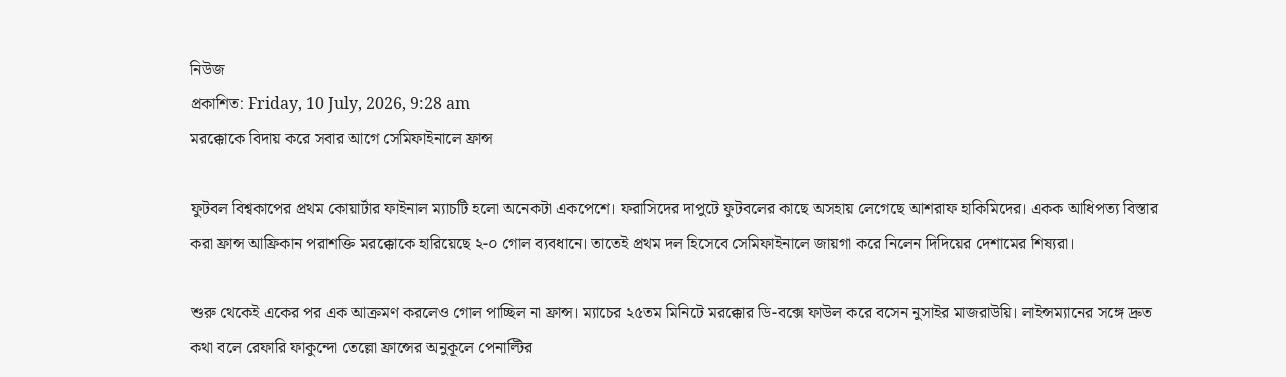নিউজ
প্রকাশিত: Friday, 10 July, 2026, 9:28 am
মরক্কোকে বিদায় করে সবার আগে সেমিফাইনালে ফ্রান্স

ফুটবল বিশ্বকাপের প্রথম কোয়ার্টার ফাইনাল ম্যাচটি হলো অনেকটা একপেশে। ফরাসিদের দাপুটে ফুটবলের কাছে অসহায় লেগেছে আশরাফ হাকিমিদের। একক আধিপত্য বিস্তার করা ফ্রান্স আফ্রিকান পরাশক্তি মরক্কোকে হারিয়েছে ২-০ গোল ব্যবধানে। তাতেই প্রথম দল হিসেবে সেমিফাইনালে জায়গা করে নিলেন দিদিয়ের দেশামের শিষ্যরা।

শুরু থেকেই একের পর এক আক্রমণ করলেও গোল পাচ্ছিল না ফ্রান্স। ম্যাচের ২৫তম মিনিটে মরক্কোর ডি-বক্সে ফাউল করে বসেন নুসাইর মাজরাউয়ি। লাইন্সম্যানের সঙ্গে দ্রুত কথা বলে রেফারি ফাকুন্দো তেল্লো ফ্রান্সের অনুকূলে পেনাল্টির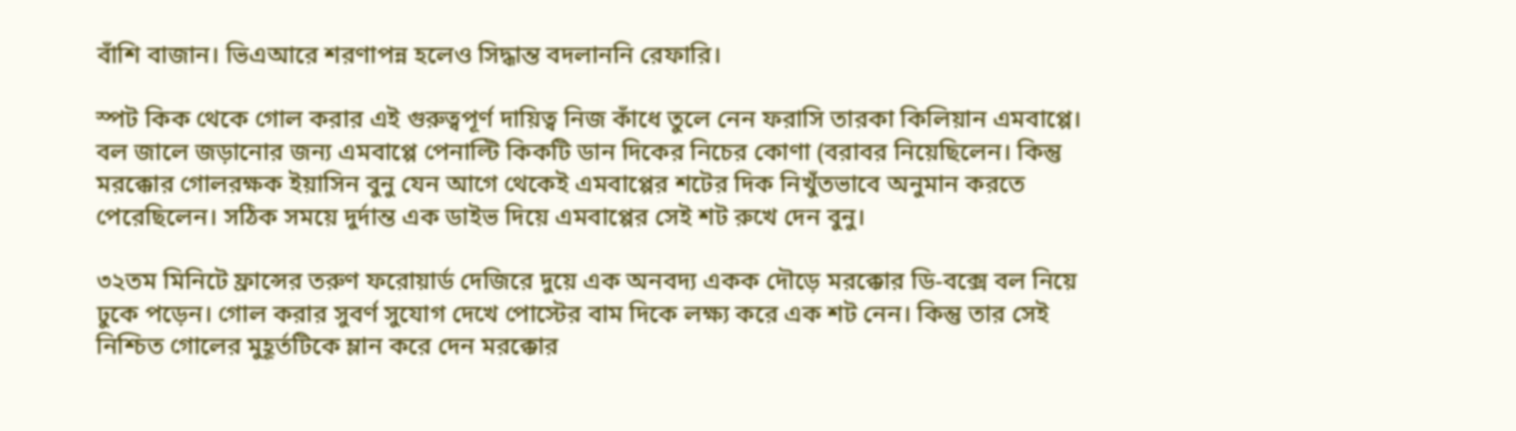বাঁশি বাজান। ভিএআরে শরণাপন্ন হলেও সিদ্ধান্ত বদলাননি রেফারি।

স্পট কিক থেকে গোল করার এই গুরুত্বপূর্ণ দায়িত্ব নিজ কাঁধে তুলে নেন ফরাসি তারকা কিলিয়ান এমবাপ্পে। বল জালে জড়ানোর জন্য এমবাপ্পে পেনাল্টি কিকটি ডান দিকের নিচের কোণা (বরাবর নিয়েছিলেন। কিন্তু মরক্কোর গোলরক্ষক ইয়াসিন বুনু যেন আগে থেকেই এমবাপ্পের শটের দিক নিখুঁতভাবে অনুমান করতে পেরেছিলেন। সঠিক সময়ে দুর্দান্ত এক ডাইভ দিয়ে এমবাপ্পের সেই শট রুখে দেন বুনু।

৩২তম মিনিটে ফ্রান্সের তরুণ ফরোয়ার্ড দেজিরে দুয়ে এক অনবদ্য একক দৌড়ে মরক্কোর ডি-বক্সে বল নিয়ে ঢুকে পড়েন। গোল করার সুবর্ণ সুযোগ দেখে পোস্টের বাম দিকে লক্ষ্য করে এক শট নেন। কিন্তু তার সেই নিশ্চিত গোলের মুহূর্তটিকে ম্লান করে দেন মরক্কোর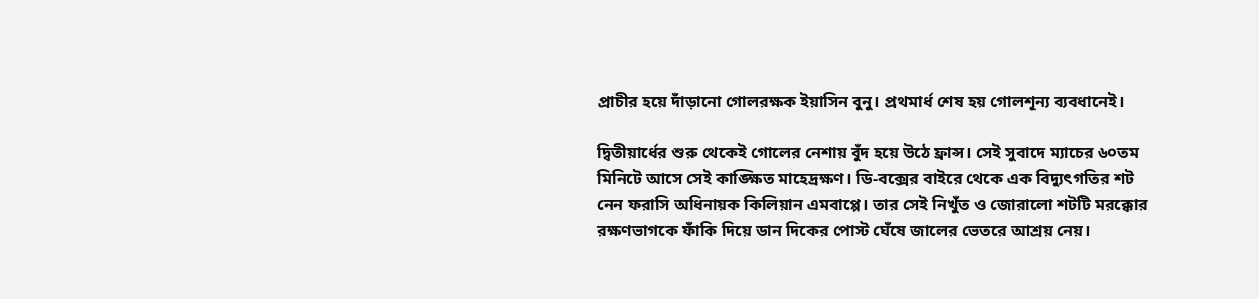প্রাচীর হয়ে দাঁড়ানো গোলরক্ষক ইয়াসিন বুনু। প্রথমার্ধ শেষ হয় গোলশূন্য ব্যবধানেই।

দ্বিতীয়ার্ধের শুরু থেকেই গোলের নেশায় বুঁদ হয়ে উঠে ফ্রান্স। সেই সুবাদে ম্যাচের ৬০তম মিনিটে আসে সেই কাঙ্ক্ষিত মাহেদ্রক্ষণ। ডি-বক্সের বাইরে থেকে এক বিদ্যুৎগতির শট নেন ফরাসি অধিনায়ক কিলিয়ান এমবাপ্পে। তার সেই নিখুঁত ও জোরালো শটটি মরক্কোর রক্ষণভাগকে ফাঁকি দিয়ে ডান দিকের পোস্ট ঘেঁষে জালের ভেতরে আশ্রয় নেয়।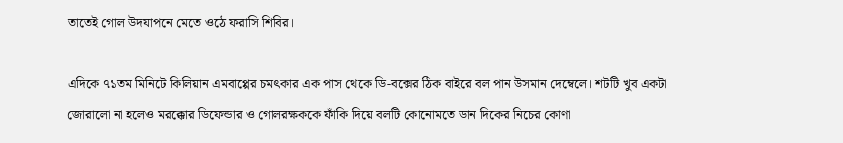তাতেই গোল উদযাপনে মেতে ওঠে ফরাসি শিবির।

এদিকে ৭১তম মিনিটে কিলিয়ান এমবাপ্পের চমৎকার এক পাস থেকে ডি-বক্সের ঠিক বাইরে বল পান উসমান দেম্বেলে। শটটি খুব একটা জোরালো না হলেও মরক্কোর ডিফেন্ডার ও গোলরক্ষককে ফাঁকি দিয়ে বলটি কোনোমতে ডান দিকের নিচের কোণা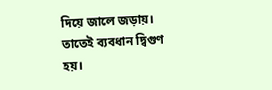দিয়ে জালে জড়ায়। তাতেই ব্যবধান দ্বিগুণ হয়।